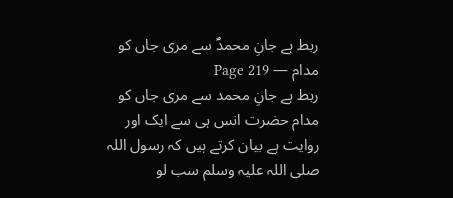ربط ہے جانِ محمدؐ سے مری جاں کو مدام — Page 219
ربط ہے جانِ محمد سے مری جاں کو مدام حضرت انس ہی سے ایک اور روایت ہے بیان کرتے ہیں کہ رسول اللہ صلی اللہ علیہ وسلم سب لو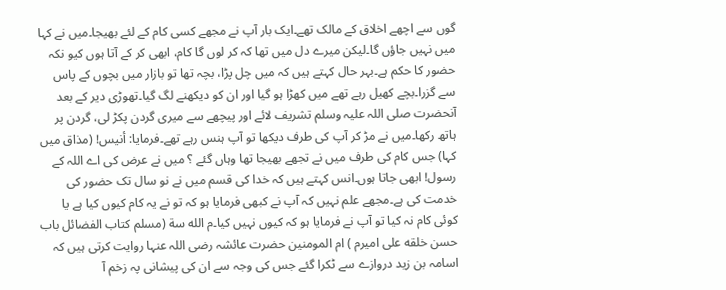گوں سے اچھے اخلاق کے مالک تھے۔ایک بار آپ نے مجھے کسی کام کے لئے بھیجا۔میں نے کہا میں نہیں جاؤں گا۔لیکن میرے دل میں تھا کہ کر لوں گا کام، ابھی کر کے آتا ہوں کیو نکہ حضور کا حکم ہے۔بہر حال کہتے ہیں کہ میں چل پڑا، بچہ تھا تو بازار میں بچوں کے پاس سے گزرا۔بچے کھیل رہے تھے میں کھڑا ہو گیا اور ان کو دیکھنے لگ گیا۔تھوڑی دیر کے بعد آنحضرت صلی اللہ علیہ وسلم تشریف لائے اور پیچھے سے میری گردن پکڑ لی، گردن پر ہاتھ رکھا۔میں نے مڑ کر آپ کی طرف دیکھا تو آپ ہنس رہے تھے۔فرمايا: أنيس! (مذاق میں کہا) جس کام کی طرف میں نے تجھے بھیجا تھا وہاں گئے ؟ میں نے عرض کی اے اللہ کے رسول! ابھی جاتا ہوں۔انس کہتے ہیں کہ خدا کی قسم میں نے نو سال تک حضور کی خدمت کی ہے۔مجھے علم نہیں کہ آپ نے کبھی فرمایا ہو کہ تو نے یہ کام کیوں کیا ہے یا کوئی کام نہ کیا تو آپ نے فرمایا ہو کہ کیوں نہیں کیا۔م الله سة (مسلم کتاب الفضائل باب حسن خلقه علی امیرم ) ام المومنین حضرت عائشہ رضی اللہ عنہا روایت کرتی ہیں کہ اسامہ بن زید دروازے سے ٹکرا گئے جس کی وجہ سے ان کی پیشانی پہ زخم آ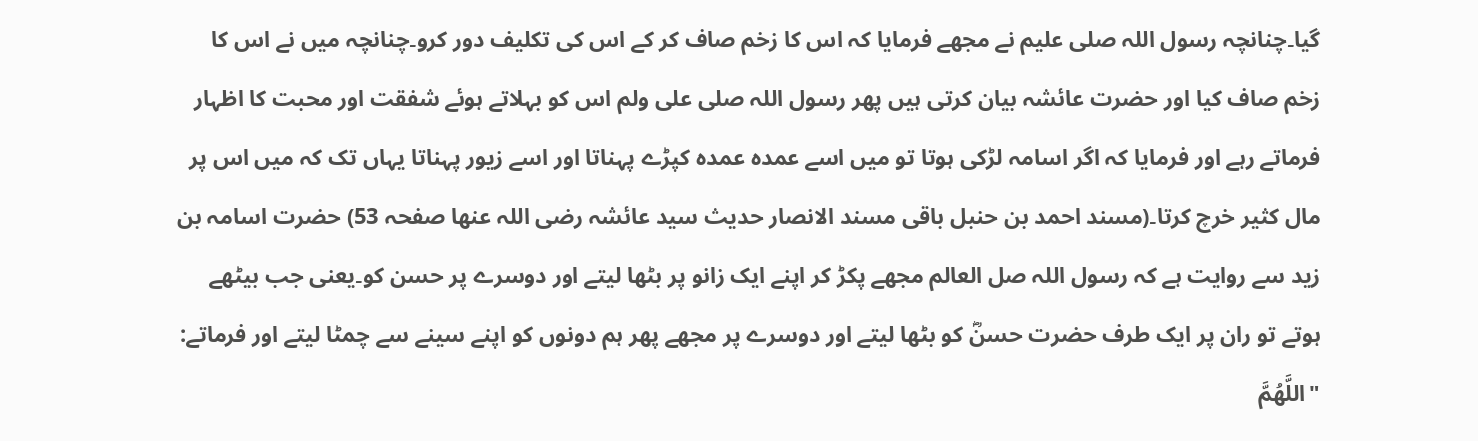گیا۔چنانچہ رسول اللہ صلی علیم نے مجھے فرمایا کہ اس کا زخم صاف کر کے اس کی تکلیف دور کرو۔چنانچہ میں نے اس کا زخم صاف کیا اور حضرت عائشہ بیان کرتی ہیں پھر رسول اللہ صلی علی ولم اس کو بہلاتے ہوئے شفقت اور محبت کا اظہار فرماتے رہے اور فرمایا کہ اگر اسامہ لڑکی ہوتا تو میں اسے عمدہ عمدہ کپڑے پہناتا اور اسے زیور پہناتا یہاں تک کہ میں اس پر مال کثیر خرچ کرتا۔(مسند احمد بن حنبل باقی مسند الانصار حدیث سید عائشہ رضی اللہ عنها صفحہ 53) حضرت اسامہ بن زید سے روایت ہے کہ رسول اللہ صل العالم مجھے پکڑ کر اپنے ایک زانو پر بٹھا لیتے اور دوسرے پر حسن کو۔یعنی جب بیٹھے ہوتے تو ران پر ایک طرف حضرت حسنؓ کو بٹھا لیتے اور دوسرے پر مجھے پھر ہم دونوں کو اپنے سینے سے چمٹا لیتے اور فرماتے: "اللَّهُمَّ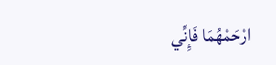ارْحَمْهُمَا فَإِنِّي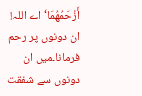أَزْحَمُهُمَا‘ اے اللہ! ان دونوں پر رحم فرمانا۔میں ان دونوں سے شفقت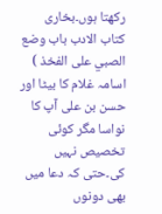رکھتا ہوں۔بخاری کتاب الادب باب وضع الصبي على الفخذ ) اسامہ غلام کا بیٹا اور حسن بن علی آپ کا نواسا مگر کوئی تخصیص نہیں کی۔حتی کہ دعا میں بھی دونوں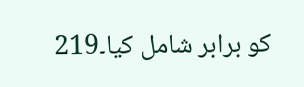کو برابر شامل کیا۔219